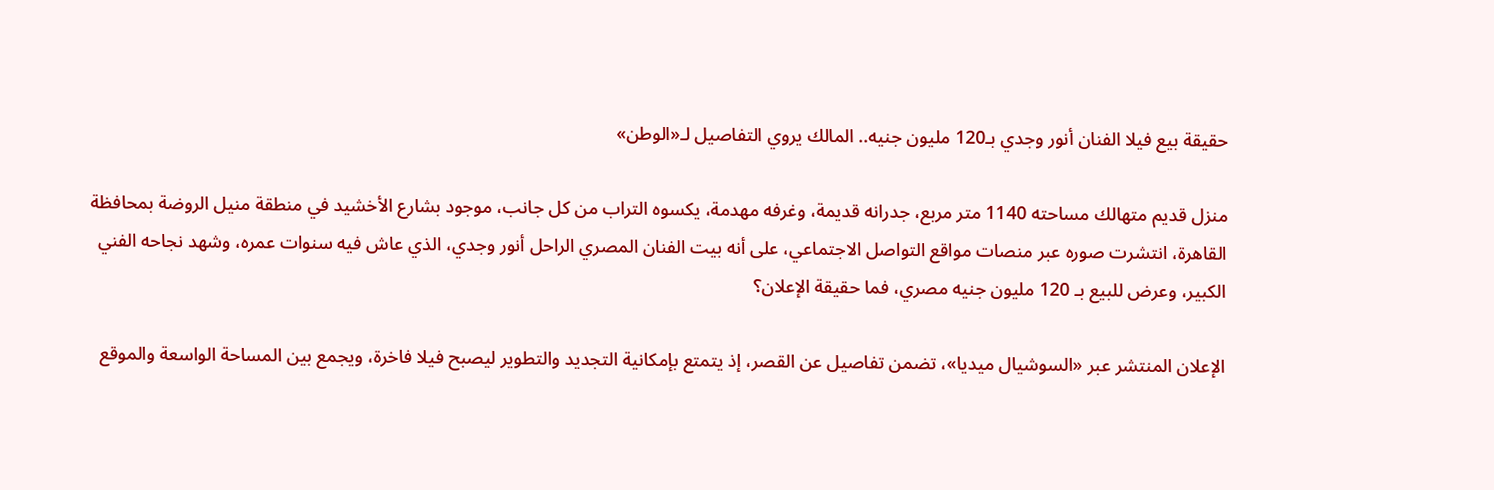حقيقة بيع فيلا الفنان أنور وجدي بـ120 مليون جنيه.. المالك يروي التفاصيل لـ«الوطن»

منزل قديم متهالك مساحته 1140 متر مربع، جدرانه قديمة، وغرفه مهدمة، يكسوه التراب من كل جانب، موجود بشارع الأخشيد في منطقة منيل الروضة بمحافظة القاهرة، انتشرت صوره عبر منصات مواقع التواصل الاجتماعي، على أنه بيت الفنان المصري الراحل أنور وجدي، الذي عاش فيه سنوات عمره، وشهد نجاحه الفني الكبير، وعرض للبيع بـ 120 مليون جنيه مصري، فما حقيقة الإعلان؟

الإعلان المنتشر عبر «السوشيال ميديا»، تضمن تفاصيل عن القصر، إذ يتمتع بإمكانية التجديد والتطوير ليصبح فيلا فاخرة، ويجمع بين المساحة الواسعة والموقع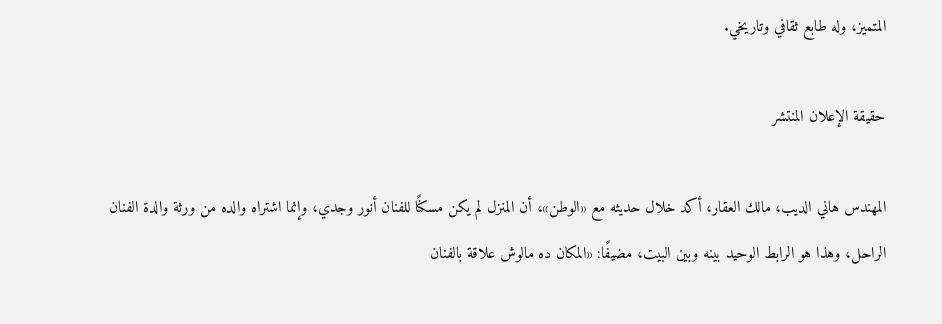المتميز، وله طابع ثقافي وتاريخي.

حقيقة الإعلان المنتشر

المهندس هاني الديب، مالك العقار، أكد خلال حديثه مع «الوطن»، أن المنزل لم يكن مسكنًا للفنان أنور وجدي، وإنما اشتراه والده من ورثة والدة الفنان الراحل، وهذا هو الرابط الوحيد بينه وبين البيت، مضيفًا: «المكان ده مالوش علاقة بالفنان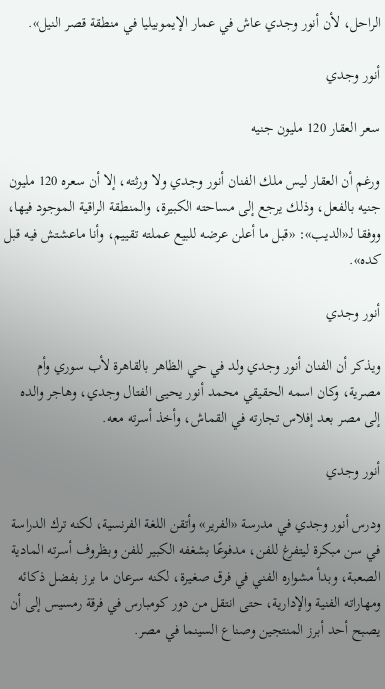الراحل، لأن أنور وجدي عاش في عمار الإيموبيليا في منطقة قصر النيل».

أنور وجدي

سعر العقار 120 مليون جنيه

ورغم أن العقار ليس ملك الفنان أنور وجدي ولا ورثته، إلا أن سعره 120 مليون جنيه بالفعل، وذلك يرجع إلى مساحته الكبيرة، والمنطقة الراقية الموجود فيها، ووفقا لـ«الديب»: «قبل ما أعلن عرضه للبيع عملته تقييم، وأنا ماعشتش فيه قبل كده».

أنور وجدي

ويذكر أن الفنان أنور وجدي ولد في حي الظاهر بالقاهرة لأب سوري وأم مصرية، وكان اسمه الحقيقي محمد أنور يحيى الفتال وجدي، وهاجر والده إلى مصر بعد إفلاس تجارته في القماش، وأخذ أسرته معه.

أنور وجدي

ودرس أنور وجدي في مدرسة «الفرير» وأتقن اللغة الفرنسية، لكنه ترك الدراسة في سن مبكرة ليتفرغ للفن، مدفوعًا بشغفه الكبير للفن وبظروف أسرته المادية الصعبة، وبدأ مشواره الفني في فرق صغيرة، لكنه سرعان ما برز بفضل ذكائه ومهاراته الفنية والإدارية، حتى انتقل من دور كومبارس في فرقة رمسيس إلى أن يصبح أحد أبرز المنتجين وصناع السينما في مصر.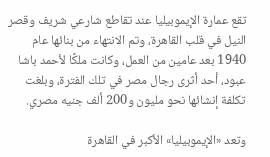تقع عمارة الإيموبيليا عند تقاطع شارعي شريف وقصر النيل في قلب القاهرة، وتم الانتهاء من بنائها عام 1940 بعد عامين من العمل، وكانت ملكًا لأحمد باشا عبود، أحد أثرى رجال مصر في تلك الفترة، وبلغت تكلفة إنشائها نحو مليون و200 ألف جنيه مصري.

وتعد «الإيموبيليا» الأكبر في القاهرة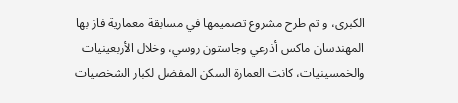الكبرى، و تم طرح مشروع تصميمها في مسابقة معمارية فاز بها المهندسان ماكس أذرعي وجاستون روسي، وخلال الأربعينيات والخمسينيات، كانت العمارة السكن المفضل لكبار الشخصيات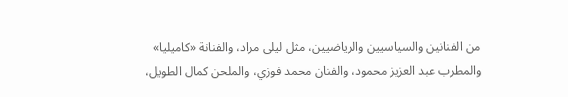من الفنانين والسياسيين والرياضيين، مثل ليلى مراد، والفنانة «كاميليا» والمطرب عبد العزيز محمود، والفنان محمد فوزي، والملحن كمال الطويل،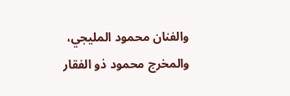والفنان محمود المليجي، والمخرج محمود ذو الفقار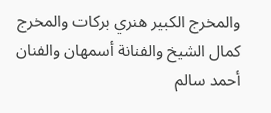والمخرج الكبير هنري بركات والمخرج كمال الشيخ والفنانة أسمهان والفنان أحمد سالم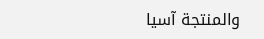والمنتجة آسيا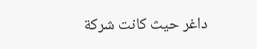داغر حيث كانت شركة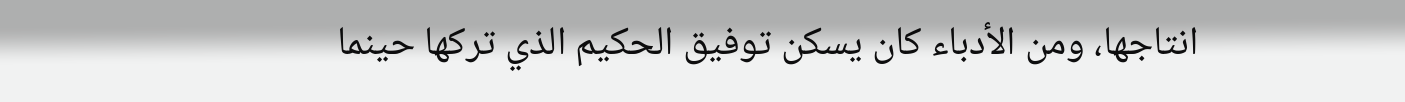انتاجها، ومن الأدباء كان يسكن توفيق الحكيم الذي تركها حينما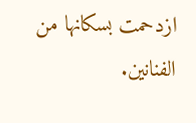ازدحمت بسكانها من الفنانين.